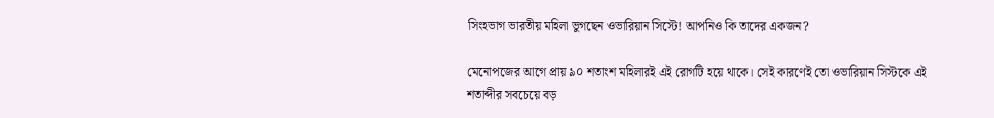সিংহভাগ ভারতীয় মহিলা ভুগছেন ওভারিয়ান সিস্টে! আপনিও কি তাদের একজন?

মেনোপজের আগে প্রায় ৯০ শতাংশ মহিলারই এই রোগটি হয়ে থাকে। সেই কারণেই তো ওভারিয়ান সিস্টকে এই শতাব্দীর সবচেয়ে বড়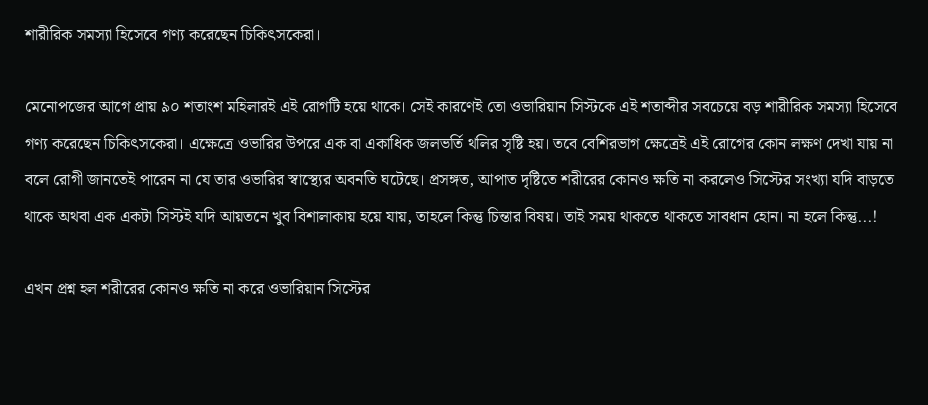শারীরিক সমস্যা হিসেবে গণ্য করেছেন চিকিৎসকেরা।

মেনোপজের আগে প্রায় ৯০ শতাংশ মহিলারই এই রোগটি হয়ে থাকে। সেই কারণেই তো ওভারিয়ান সিস্টকে এই শতাব্দীর সবচেয়ে বড় শারীরিক সমস্যা হিসেবে গণ্য করেছেন চিকিৎসকেরা। এক্ষেত্রে ওভারির উপরে এক বা একাধিক জলভর্তি থলির সৃষ্টি হয়। তবে বেশিরভাগ ক্ষেত্রেই এই রোগের কোন লক্ষণ দেখা যায় না বলে রোগী জানতেই পারেন না যে তার ওভারির স্বাস্থ্যের অবনতি ঘটেছে। প্রসঙ্গত, আপাত দৃষ্টিতে শরীরের কোনও ক্ষতি না করলেও সিস্টের সংখ্যা যদি বাড়তে থাকে অথবা এক একটা সিস্টই যদি আয়তনে খুব বিশালাকায় হয়ে যায়, তাহলে কিন্তু চিন্তার বিষয়। তাই সময় থাকতে থাকতে সাবধান হোন। না হলে কিন্তু...!

এখন প্রশ্ন হল শরীরের কোনও ক্ষতি না করে ওভারিয়ান সিস্টের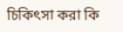চিকিৎসা করা কি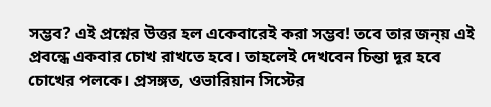সম্ভব? এই প্রশ্নের উত্তর হল একেবারেই করা সম্ভব! তবে তার জন্য় এই প্রবন্ধে একবার চোখ রাখতে হবে। তাহলেই দেখবেন চিন্তা দূর হবে চোখের পলকে। প্রসঙ্গত, ওভারিয়ান সিস্টের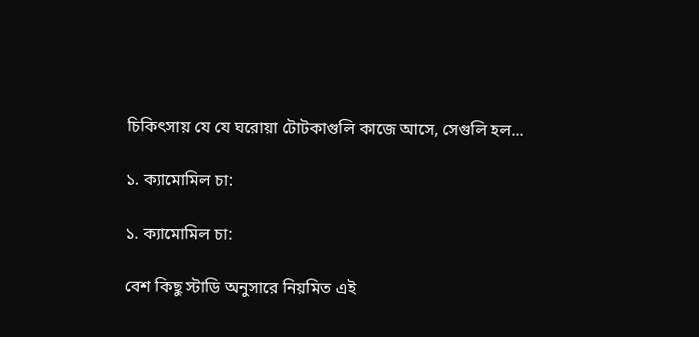চিকিৎসায় যে যে ঘরোয়া টোটকাগুলি কাজে আসে, সেগুলি হল...

১. ক্যামোমিল চা:

১. ক্যামোমিল চা:

বেশ কিছু স্টাডি অনুসারে নিয়মিত এই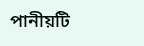পানীয়টি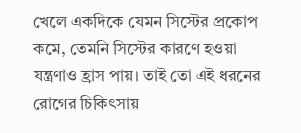খেলে একদিকে যেমন সিস্টের প্রকোপ কমে, তেমনি সিস্টের কারণে হওয়া যন্ত্রণাও হ্রাস পায়। তাই তো এই ধরনের রোগের চিকিৎসায়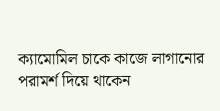ক্যামোমিল চাকে কাজে লাগানোর পরামর্শ দিয়ে থাকেন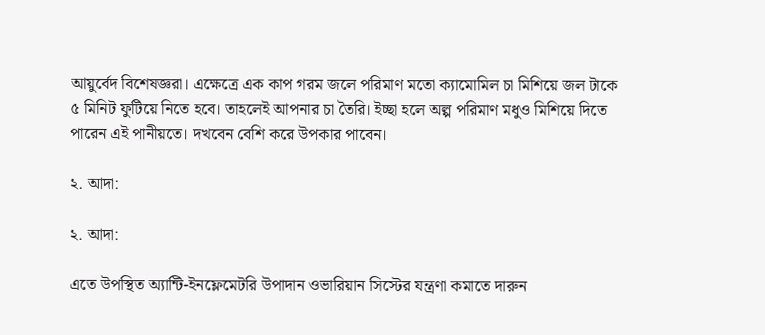আয়ুর্বেদ বিশেষজ্ঞরা। এক্ষেত্রে এক কাপ গরম জলে পরিমাণ মতো ক্যামোমিল চা মিশিয়ে জল টাকে ৫ মিনিট ফুটিয়ে নিতে হবে। তাহলেই আপনার চা তৈরি। ইচ্ছা হলে অল্প পরিমাণ মধুও মিশিয়ে দিতে পারেন এই পানীয়তে। দখবেন বেশি করে উপকার পাবেন।

২. আদা:

২. আদা:

এতে উপস্থিত অ্যান্টি-ইনফ্লেমেটরি উপাদান ওভারিয়ান সিস্টের যন্ত্রণা কমাতে দারুন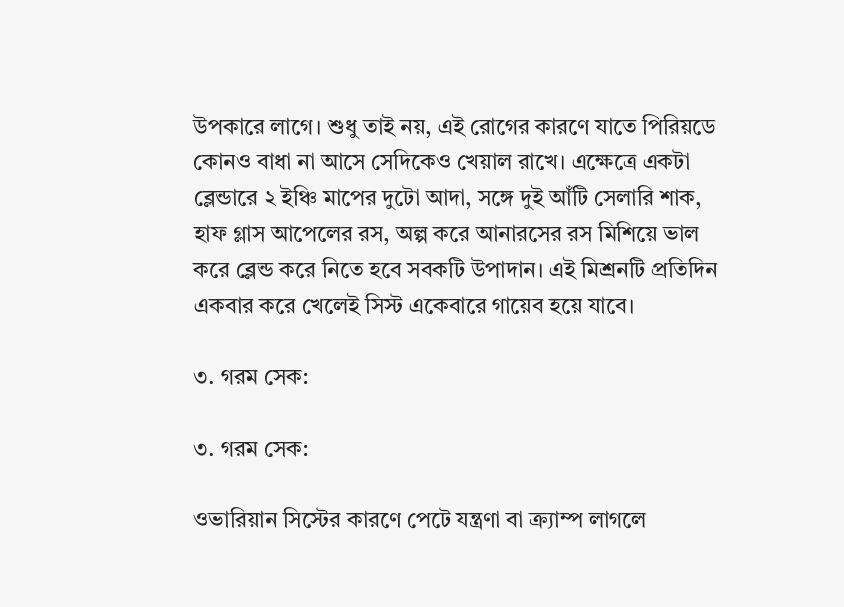উপকারে লাগে। শুধু তাই নয়, এই রোগের কারণে যাতে পিরিয়ডে কোনও বাধা না আসে সেদিকেও খেয়াল রাখে। এক্ষেত্রে একটা ব্লেন্ডারে ২ ইঞ্চি মাপের দুটো আদা, সঙ্গে দুই আঁটি সেলারি শাক, হাফ গ্লাস আপেলের রস, অল্প করে আনারসের রস মিশিয়ে ভাল করে ব্লেন্ড করে নিতে হবে সবকটি উপাদান। এই মিশ্রনটি প্রতিদিন একবার করে খেলেই সিস্ট একেবারে গায়েব হয়ে যাবে।

৩. গরম সেক:

৩. গরম সেক:

ওভারিয়ান সিস্টের কারণে পেটে যন্ত্রণা বা ক্র্যাম্প লাগলে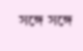সঙ্গে সঙ্গে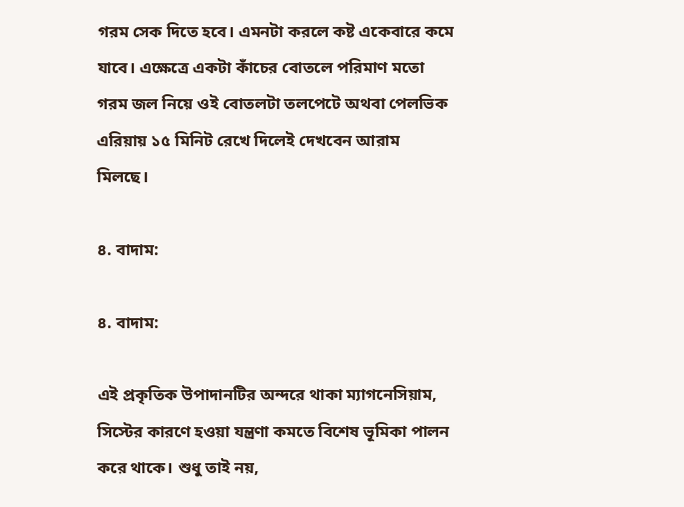গরম সেক দিতে হবে। এমনটা করলে কষ্ট একেবারে কমে যাবে। এক্ষেত্রে একটা কাঁচের বোতলে পরিমাণ মতো গরম জল নিয়ে ওই বোতলটা তলপেটে অথবা পেলভিক এরিয়ায় ১৫ মিনিট রেখে দিলেই দেখবেন আরাম মিলছে।

৪. বাদাম:

৪. বাদাম:

এই প্রকৃতিক উপাদানটির অন্দরে থাকা ম্যাগনেসিয়াম, সিস্টের কারণে হওয়া যন্ত্রণা কমতে বিশেষ ভূমিকা পালন করে থাকে। শুধু তাই নয়,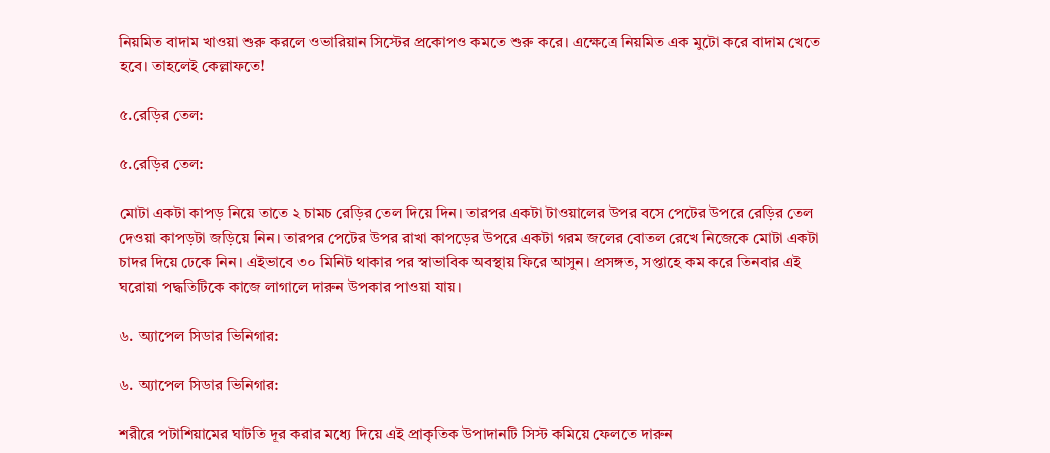নিয়মিত বাদাম খাওয়া শুরু করলে ওভারিয়ান সিস্টের প্রকোপও কমতে শুরু করে। এক্ষেত্রে নিয়মিত এক মুটো করে বাদাম খেতে হবে। তাহলেই কেল্লাফতে!

৫.রেড়ির তেল:

৫.রেড়ির তেল:

মোটা একটা কাপড় নিয়ে তাতে ২ চামচ রেড়ির তেল দিয়ে দিন। তারপর একটা টাওয়ালের উপর বসে পেটের উপরে রেড়ির তেল দেওয়া কাপড়টা জড়িয়ে নিন। তারপর পেটের উপর রাখা কাপড়ের উপরে একটা গরম জলের বোতল রেখে নিজেকে মোটা একটা চাদর দিয়ে ঢেকে নিন। এইভাবে ৩০ মিনিট থাকার পর স্বাভাবিক অবস্থায় ফিরে আসুন। প্রসঙ্গত, সপ্তাহে কম করে তিনবার এই ঘরোয়া পদ্ধতিটিকে কাজে লাগালে দারুন উপকার পাওয়া যায়।

৬. অ্যাপেল সিডার ভিনিগার:

৬. অ্যাপেল সিডার ভিনিগার:

শরীরে পটাশিয়ামের ঘাটতি দূর করার মধ্যে দিয়ে এই প্রাকৃতিক উপাদানটি সিস্ট কমিয়ে ফেলতে দারুন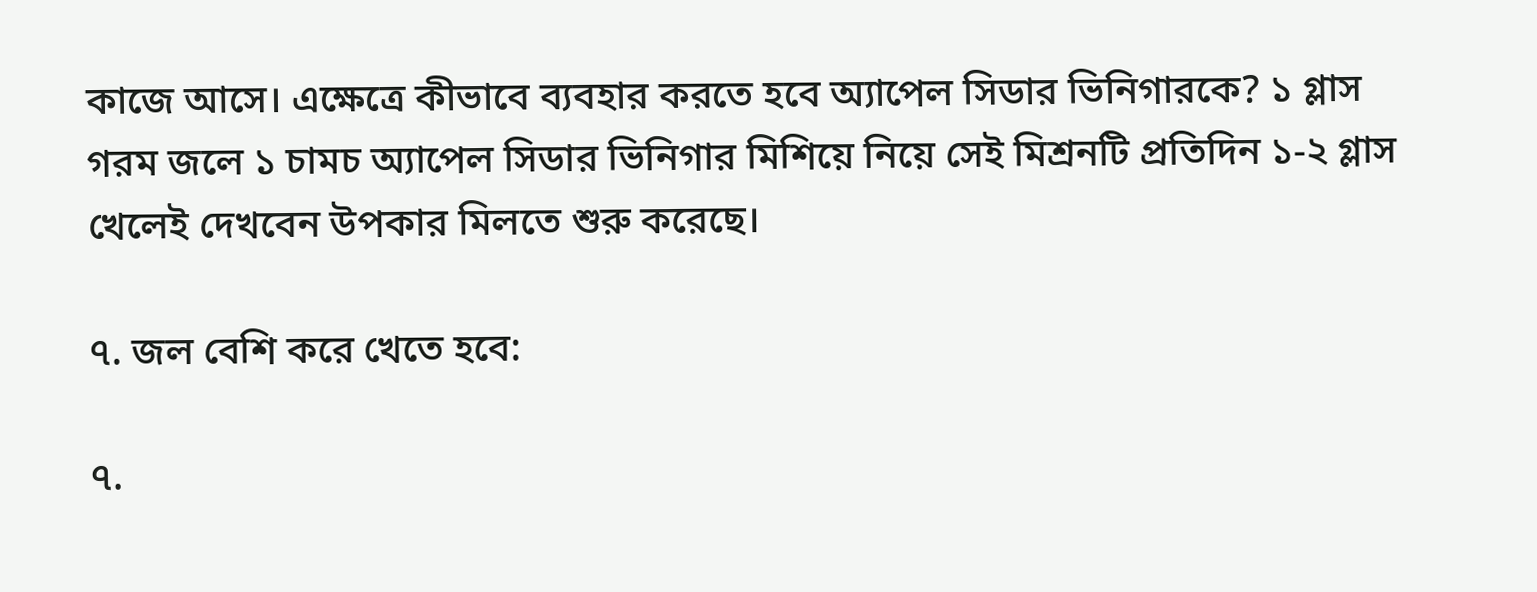কাজে আসে। এক্ষেত্রে কীভাবে ব্যবহার করতে হবে অ্যাপেল সিডার ভিনিগারকে? ১ গ্লাস গরম জলে ১ চামচ অ্যাপেল সিডার ভিনিগার মিশিয়ে নিয়ে সেই মিশ্রনটি প্রতিদিন ১-২ গ্লাস খেলেই দেখবেন উপকার মিলতে শুরু করেছে।

৭. জল বেশি করে খেতে হবে:

৭.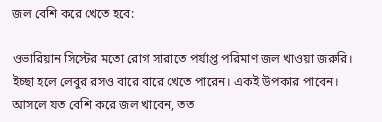জল বেশি করে খেতে হবে:

ওভারিয়ান সিস্টের মতো রোগ সারাতে পর্যাপ্ত পরিমাণ জল খাওয়া জরুরি। ইচ্ছা হলে লেবুর রসও বারে বারে খেতে পারেন। একই উপকার পাবেন। আসলে যত বেশি করে জল খাবেন, তত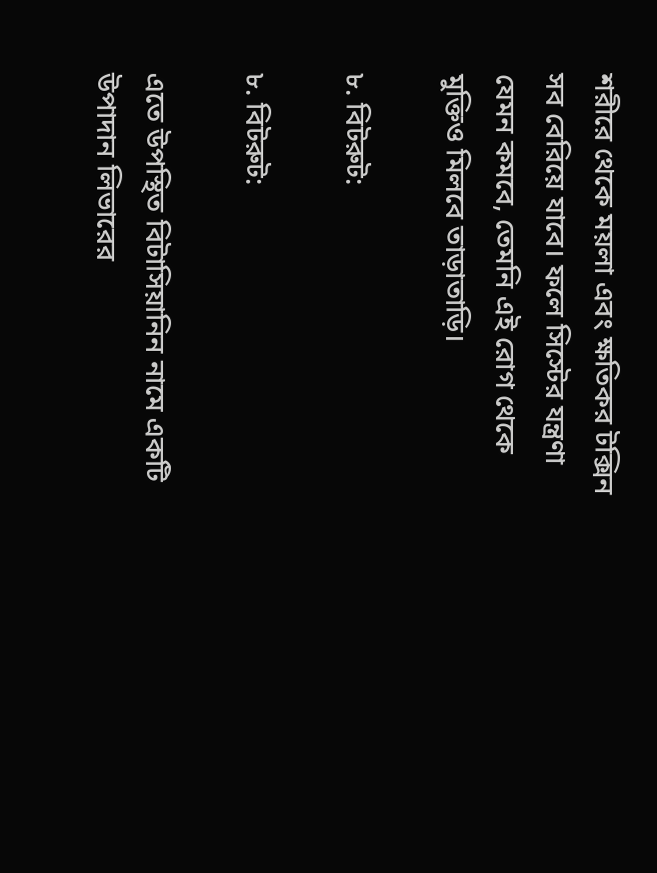শরীরে থেকে ময়লা এবং ক্ষতিকর টক্সিন সব বেরিয়ে যাবে। ফলে সিস্টের যন্ত্রণা যেমন কমবে, তেমনি এই রোগ থেকে মুক্তিও মিলবে তাড়াতাড়ি।

৮. বিটরুট:

৮. বিটরুট:

এতে উপস্থিত বিটাসিয়ানিন নামে একটি উপাদান লিভারের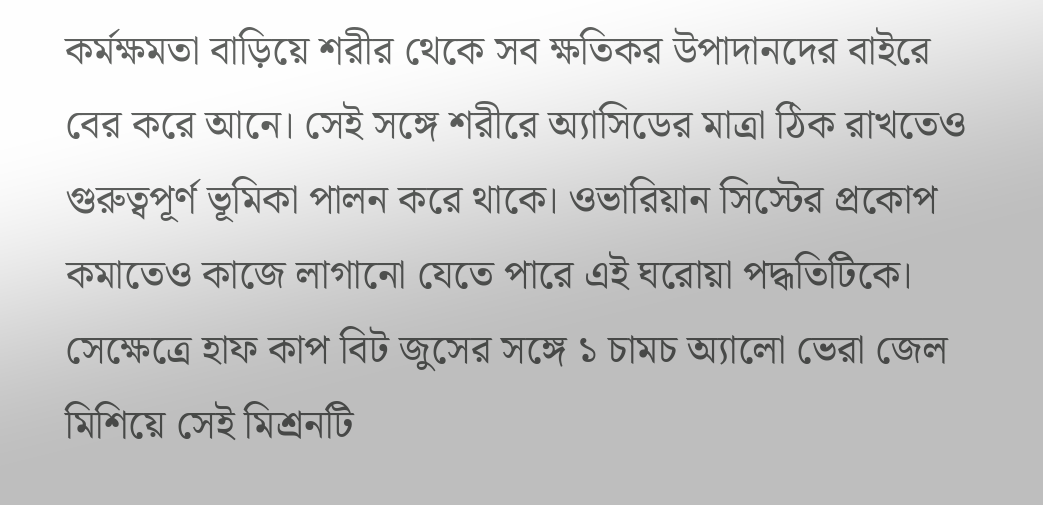কর্মক্ষমতা বাড়িয়ে শরীর থেকে সব ক্ষতিকর উপাদানদের বাইরে বের করে আনে। সেই সঙ্গে শরীরে অ্যাসিডের মাত্রা ঠিক রাখতেও গুরুত্বপূর্ণ ভূমিকা পালন করে থাকে। ওভারিয়ান সিস্টের প্রকোপ কমাতেও কাজে লাগানো যেতে পারে এই ঘরোয়া পদ্ধতিটিকে। সেক্ষেত্রে হাফ কাপ বিট জুসের সঙ্গে ১ চামচ অ্যালো ভেরা জেল মিশিয়ে সেই মিশ্রনটি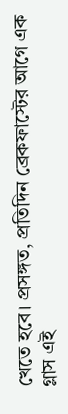খেতে হবে। প্রসঙ্গত, প্রতিদিন ব্রেকফাস্টের আগে এক গ্লাস এই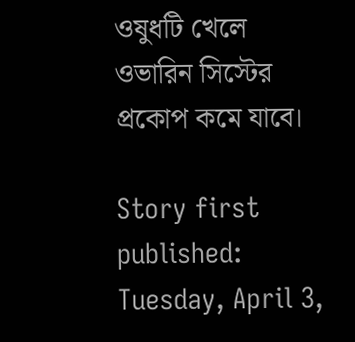ওষুধটি খেলে ওভারিন সিস্টের প্রকোপ কমে যাবে।

Story first published: Tuesday, April 3,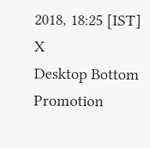2018, 18:25 [IST]
X
Desktop Bottom Promotion